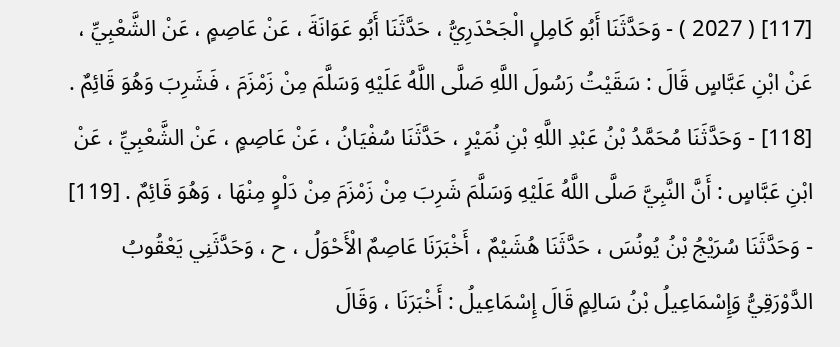[117] ( 2027 ) - وَحَدَّثَنَا أَبُو كَامِلٍ الْجَحْدَرِيُّ ، حَدَّثَنَا أَبُو عَوَانَةَ ، عَنْ عَاصِمٍ ، عَنْ الشَّعْبِيِّ ، عَنْ ابْنِ عَبَّاسٍ قَالَ : سَقَيْتُ رَسُولَ اللَّهِ صَلَّى اللَّهُ عَلَيْهِ وَسَلَّمَ مِنْ زَمْزَمَ ، فَشَرِبَ وَهُوَ قَائِمٌ . [118] - وَحَدَّثَنَا مُحَمَّدُ بْنُ عَبْدِ اللَّهِ بْنِ نُمَيْرٍ ، حَدَّثَنَا سُفْيَانُ ، عَنْ عَاصِمٍ ، عَنْ الشَّعْبِيِّ ، عَنْ ابْنِ عَبَّاسٍ : أَنَّ النَّبِيَّ صَلَّى اللَّهُ عَلَيْهِ وَسَلَّمَ شَرِبَ مِنْ زَمْزَمَ مِنْ دَلْوٍ مِنْهَا ، وَهُوَ قَائِمٌ . [119] - وَحَدَّثَنَا سُرَيْجُ بْنُ يُونُسَ ، حَدَّثَنَا هُشَيْمٌ ، أَخْبَرَنَا عَاصِمٌ الْأَحْوَلُ ، ح ، وَحَدَّثَنِي يَعْقُوبُ الدَّوْرَقِيُّ وَإِسْمَاعِيلُ بْنُ سَالِمٍ قَالَ إِسْمَاعِيلُ : أَخْبَرَنَا ، وَقَالَ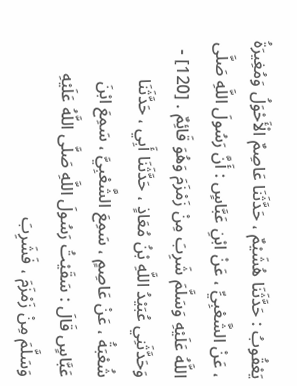يَعْقُوبُ : حَدَّثَنَا هُشَيْمٌ ، حَدَّثَنَا عَاصِمٌ الْأَحْوَلُ وَمُغِيرَةُ ، عَنْ الشَّعْبِيِّ ، عَنْ ابْنِ عَبَّاسٍ : أَنَّ رَسُولَ اللَّهِ صَلَّى اللَّهُ عَلَيْهِ وَسَلَّمَ شَرِبَ مِنْ زَمْزَمَ وَهُوَ قَائِمٌ . [120] - وَحَدَّثَنِي عُبَيْدُ اللَّهِ بْنُ مُعَاذٍ ، حَدَّثَنَا أَبِي ، حَدَّثَنَا شُعْبَةُ ، عَنْ عَاصِمٍ ، سَمِعَ الشَّعْبِيَّ ، سَمِعَ ابْنَ عَبَّاسٍ قَالَ : سَقَيْتُ رَسُولَ اللَّهِ صَلَّى اللَّهُ عَلَيْهِ وَسَلَّمَ مِنْ زَمْزَمَ ، فَشَرِبَ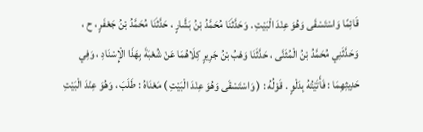قَائِمًا وَاسْتَسْقَى وَهُوَ عِنْدَ الْبَيْتِ . وَحَدَّثَنَا مُحَمَّدُ بْنُ بَشَّارٍ ، حَدَّثَنَا مُحَمَّدُ بْنُ جَعْفَرٍ ، ح ، وَحَدَّثَنِي مُحَمَّدُ بْنُ الْمُثَنَّى ، حَدَّثَنَا وَهْبُ بْنُ جَرِيرٍ كِلَاهُمَا عَنْ شُعْبَةَ بِهَذَا الْإِسْنَادِ ، وَفِي حَدِيثِهِمَا : فَأَتَيْتُهُ بِدَلْوٍ . قَوْلُهُ : ( وَاسْتَسْقَى وَهُوَ عِنْدَ الْبَيْتِ ) مَعْنَاهُ : طَلَبَ ، وَهُوَ عِنْدَ الْبَيْتِ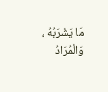مَا يَشْرَبُهُ ، وَالْمُرَادُ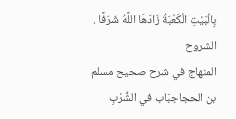بِالْبَيْتِ الْكَعْبَةُ زَادَهَا اللَّهُ شَرَفًا .
الشروح
المنهاج في شرح صحيح مسلم بن الحجاجبَاب في الشُّرْبِ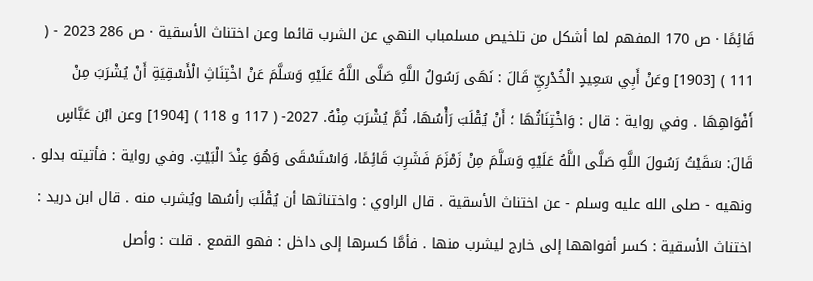قَائِمًا · ص 170 المفهم لما أشكل من تلخيص مسلمباب النهي عن الشرب قائما وعن اختناث الأسقية · ص 286 2023 - ( 111 ) [1903] وعَنْ أَبِي سَعِيدٍ الْخُدْرِيِّ قَالَ : نَهَى رَسُولُ اللَّهِ صَلَّى اللَّهُ عَلَيْهِ وَسَلَّمَ عَنْ اخْتِنَاثِ الْأَسْقِيَةِ أَنْ يُشْرَبَ مِنْ أَفْوَاهِهَا . وفي رواية : قال : وَاخْتِنَاثُهَا ؛ أَنْ يُقْلَبَ رَأْسُهَا، ثُمَّ يُشْرَبَ مِنْهُ. 2027- ( 117 و 118 ) [1904] وعن ابْن عَبَّاسٍ قَالَ: سَقَيْتُ رَسُولَ اللَّهِ صَلَّى اللَّهُ عَلَيْهِ وَسَلَّمَ مِنْ زَمْزَمَ فَشَرِبَ قَائِمًا، وَاسْتَسْقَى وَهُوَ عِنْدَ الْبَيْتِ. وفي رواية : فأتيته بدلو . ونهيه - صلى الله عليه وسلم - عن اختناث الأسقية . قال الراوي : واختناثها أن يُقْلَبَ رأسُها ويُشرب منه . قال ابن دريد : اختناث الأسقية : كسر أفواهها إلى خارج ليشرب منها . فأمَّا كسرها إلى داخل : فهو القمع . قلت : وأصل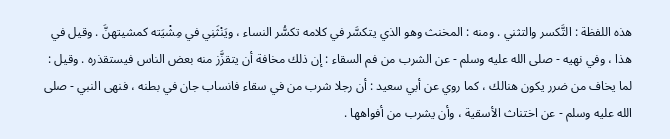هذه اللفظة : التَّكسر والتثني . ومنه : المخنث وهو الذي يتكسَّر في كلامه تكسُّر النساء ، ويَنْثَنِي في مِشْيَته كمشيتهنَّ . وقيل في هذا ، وفي نهيه - صلى الله عليه وسلم - عن الشرب من فم السقاء : إن ذلك مخافة أن يتقزَّز منه بعض الناس فيستقذره . وقيل : لما يخاف من ضرر يكون هنالك ، كما روي عن أبي سعيد : أن رجلا شرب من في سقاء فانساب جان في بطنه ، فنهى النبي - صلى الله عليه وسلم - عن اختناث الأسقية ، وأن يشرب من أفواهها .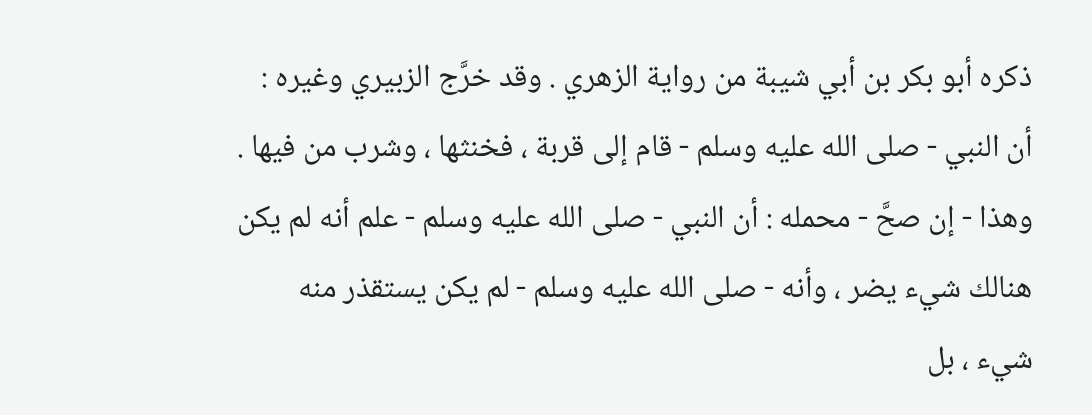ذكره أبو بكر بن أبي شيبة من رواية الزهري . وقد خرَّج الزبيري وغيره : أن النبي - صلى الله عليه وسلم - قام إلى قربة ، فخنثها ، وشرب من فيها . وهذا - إن صحَّ - محمله : أن النبي - صلى الله عليه وسلم - علم أنه لم يكن هنالك شيء يضر ، وأنه - صلى الله عليه وسلم - لم يكن يستقذر منه شيء ، بل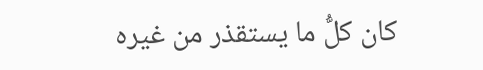كان كلُّ ما يستقذر من غيره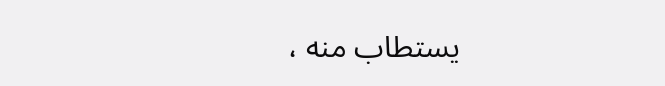يستطاب منه ،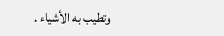وتطيب به الأشياء .